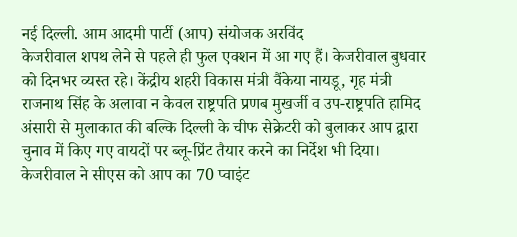नई दिल्ली. आम आदमी पार्टी (आप) संयोजक अरविंद
केजरीवाल शपथ लेने से पहले ही फुल एक्शन में आ गए हैं। केजरीवाल बुधवार को दिनभर व्यस्त रहे। केंद्रीय शहरी विकास मंत्री वैंकेया नायडू, गृह मंत्री राजनाथ सिंह के अलावा न केवल राष्ट्रपति प्रणब मुखर्जी व उप-राष्ट्रपति हामिद अंसारी से मुलाकात की बल्कि दिल्ली के चीफ सेक्रेटरी को बुलाकर आप द्वारा चुनाव में किए गए वायदों पर ब्लू-प्रिंट तैयार करने का निर्देश भी दिया।
केजरीवाल ने सीएस को आप का 70 प्वाइंट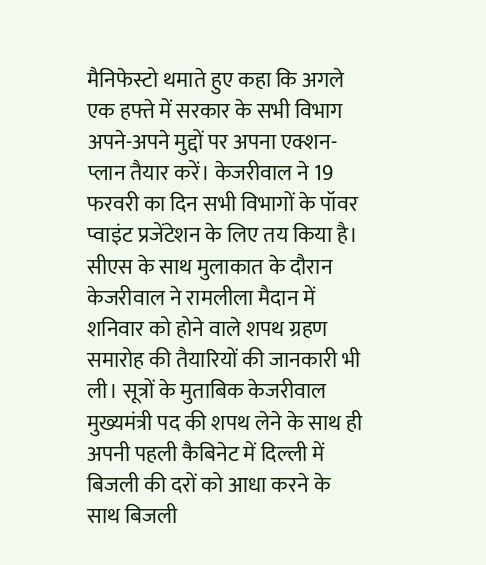मैनिफेस्टो थमाते हुए कहा कि अगले एक हफ्ते में सरकार के सभी विभाग अपने-अपने मुद्दों पर अपना एक्शन-प्लान तैयार करें। केजरीवाल ने 19 फरवरी का दिन सभी विभागों के पॉवर प्वाइंट प्रजेंटेशन के लिए तय किया है।
सीएस के साथ मुलाकात के दौरान केजरीवाल ने रामलीला मैदान में शनिवार को होने वाले शपथ ग्रहण समारोह की तैयारियों की जानकारी भी ली। सूत्रों के मुताबिक केजरीवाल मुख्यमंत्री पद की शपथ लेने के साथ ही अपनी पहली कैबिनेट में दिल्ली में बिजली की दरों को आधा करने के साथ बिजली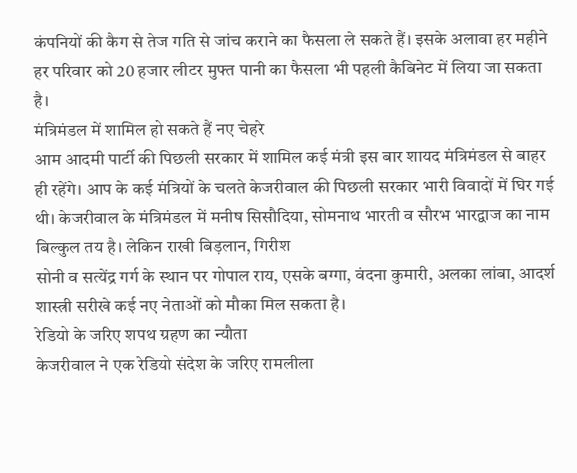कंपनियों की कैग से तेज गति से जांच कराने का फैसला ले सकते हैं। इसके अलावा हर महीने हर परिवार को 20 हजार लीटर मुफ्त पानी का फैसला भी पहली कैबिनेट में लिया जा सकता है।
मंत्रिमंडल में शामिल हो सकते हैं नए चेहरे
आम आदमी पार्टी की पिछली सरकार में शामिल कई मंत्री इस बार शायद मंत्रिमंडल से बाहर ही रहेंगे। आप के कई मंत्रियों के चलते केजरीवाल की पिछली सरकार भारी विवादों में घिर गई थी। केजरीवाल के मंत्रिमंडल में मनीष सिसौदिया, सोमनाथ भारती व सौरभ भारद्वाज का नाम बिल्कुल तय है। लेकिन राखी बिड़लान, गिरीश
सोनी व सत्येंद्र गर्ग के स्थान पर गोपाल राय, एसके बग्गा, वंदना कुमारी, अलका लांबा, आदर्श शास्त्री सरीखे कई नए नेताओं को मौका मिल सकता है।
रेडियो के जरिए शपथ ग्रहण का न्यौता
केजरीवाल ने एक रेडियो संदेश के जरिए रामलीला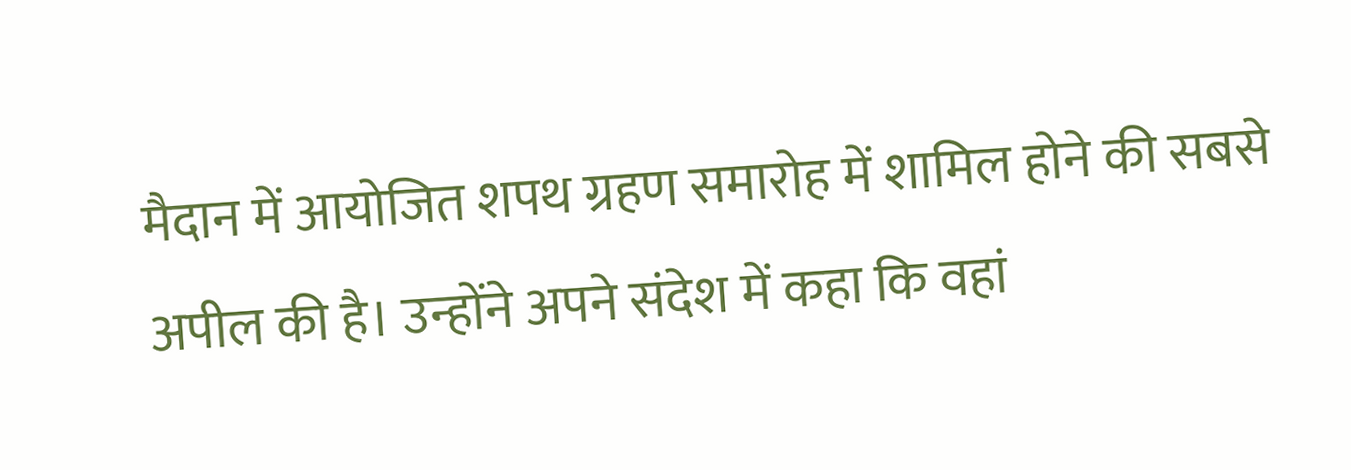मैदान में आयोजित शपथ ग्रहण समारोह में शामिल होने की सबसे अपील की है। उन्होंने अपने संदेश में कहा कि वहां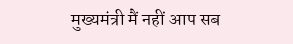मुख्यमंत्री मैं नहीं आप सब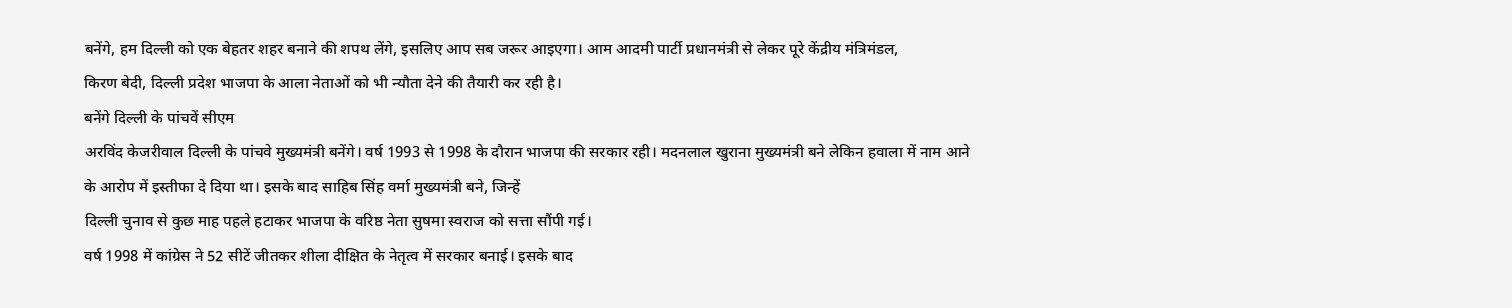बनेंगे, हम दिल्ली को एक बेहतर शहर बनाने की शपथ लेंगे, इसलिए आप सब जरूर आइएगा। आम आदमी पार्टी प्रधानमंत्री से लेकर पूरे केंद्रीय मंत्रिमंडल,
किरण बेदी, दिल्ली प्रदेश भाजपा के आला नेताओं को भी न्यौता देने की तैयारी कर रही है।
बनेंगे दिल्ली के पांचवें सीएम
अरविंद केजरीवाल दिल्ली के पांचवे मुख्यमंत्री बनेंगे। वर्ष 1993 से 1998 के दौरान भाजपा की सरकार रही। मदनलाल खुराना मुख्यमंत्री बने लेकिन हवाला में नाम आने के आरोप में इस्तीफा दे दिया था। इसके बाद साहिब सिंह वर्मा मुख्यमंत्री बने, जिन्हें
दिल्ली चुनाव से कुछ माह पहले हटाकर भाजपा के वरिष्ठ नेता सुषमा स्वराज को सत्ता सौंपी गई।
वर्ष 1998 में कांग्रेस ने 52 सीटें जीतकर शीला दीक्षित के नेतृत्व में सरकार बनाई। इसके बाद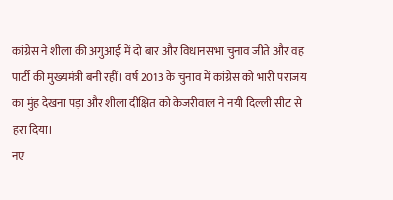कांग्रेस ने शीला की अगुआई में दो बार और विधानसभा चुनाव जीते और वह पार्टी की मुख्यमंत्री बनी रहीं। वर्ष 2013 के चुनाव में कांग्रेस को भारी पराजय का मुंह देखना पड़ा और शीला दीक्षित को केजरीवाल ने नयी दिल्ली सीट से हरा दिया।
नए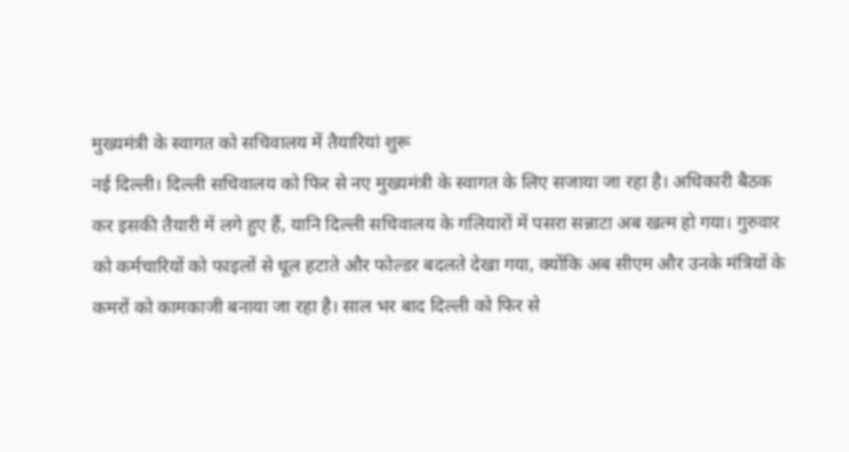मुख्यमंत्री के स्वागत को सचिवालय में तैयारियां शुरू
नई दिल्ली। दिल्ली सचिवालय को फिर से नए मुख्यमंत्री के स्वागत के लिए सजाया जा रहा है। अधिकारी बैठक कर इसकी तैयारी में लगे हुए हैं, यानि दिल्ली सचिवालय के गलियारों में पसरा सन्नाटा अब खत्म हो गया। गुरुवार को कर्मचारियों को फाइलों से धूल हटाते और फोल्डर बदलते देखा गया, क्योंकि अब सीएम और उनके मंत्रियों के कमरों को कामकाजी बनाया जा रहा है। साल भर बाद दिल्ली को फिर से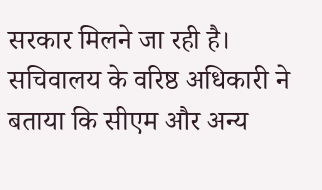सरकार मिलने जा रही है।
सचिवालय के वरिष्ठ अधिकारी ने बताया कि सीएम और अन्य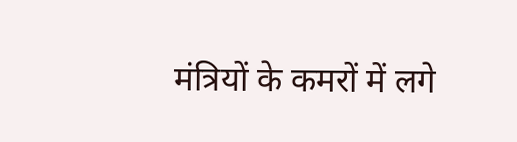मंत्रियों के कमरों में लगे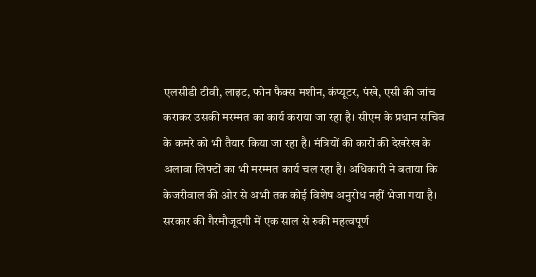एलसीडी टीवी, लाइट, फोन फैक्स मशीन, कंप्यूटर, पंखे, एसी की जांच कराकर उसकी मरम्मत का कार्य कराया जा रहा है। सीएम के प्रधान सचिव के कमरे को भी तैयार किया जा रहा है। मंत्रियों की कारों की देखरेख के अलावा लिफ्टों का भी मरम्मत कार्य चल रहा है। अधिकारी ने बताया कि केजरीवाल की ओर से अभी तक कोई विशेष अनुरोध नहीं भेजा गया है। सरकार की गैरमौजूदगी में एक साल से रुकी महत्वपूर्ण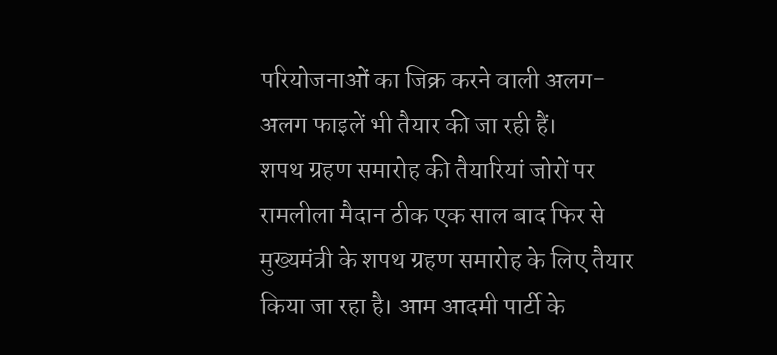परियोजनाओं का जिक्र करने वाली अलग-अलग फाइलें भी तैयार की जा रही हैं।
शपथ ग्रहण समारोह की तैयारियां जोरों पर
रामलीला मैदान ठीक एक साल बाद फिर से मुख्यमंत्री के शपथ ग्रहण समारोह के लिए तैयार किया जा रहा है। आम आदमी पार्टी के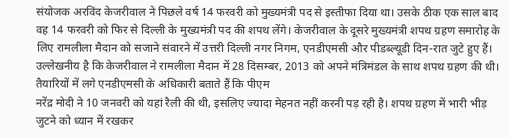संयोजक अरविंद केजरीवाल ने पिछले वर्ष 14 फरवरी को मुख्यमंत्री पद से इस्तीफा दिया था। उसके ठीक एक साल बाद वह 14 फरवरी को फिर से दिल्ली के मुख्यमंत्री पद की शपथ लेंगे। केजरीवाल के दूसरे मुख्यमंत्री शपथ ग्रहण समारोह के लिए रामलीला मैदान को सजाने संवारने में उत्तरी दिल्ली नगर निगम, एनडीएमसी और पीडब्ल्यूडी दिन-रात जुटे हुए हैं।
उल्लेखनीय है कि केजरीवाल ने रामलीला मैदान में 28 दिसम्बर, 2013 को अपने मंत्रिमंडल के साथ शपथ ग्रहण की थी। तैयारियों में लगे एनडीएमसी के अधिकारी बताते हैं कि पीएम
नरेंद्र मोदी ने 10 जनवरी को यहां रैली की थी, इसलिए ज्यादा मेहनत नहीं करनी पड़ रही है। शपथ ग्रहण में भारी भीड़ जुटने को ध्यान में रखकर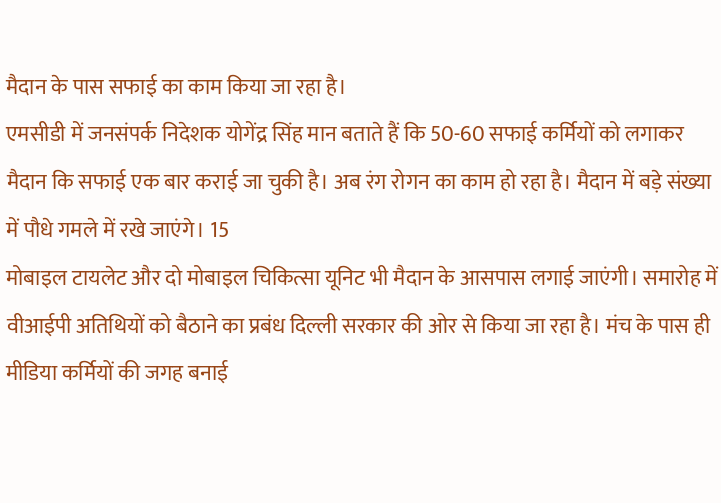मैदान के पास सफाई का काम किया जा रहा है।
एमसीडी में जनसंपर्क निदेशक योगेंद्र सिंह मान बताते हैं कि 50-60 सफाई कर्मियों को लगाकर मैदान कि सफाई एक बार कराई जा चुकी है। अब रंग रोगन का काम हो रहा है। मैदान में बड़े संख्या में पौधे गमले में रखे जाएंगे। 15
मोबाइल टायलेट और दो मोबाइल चिकित्सा यूनिट भी मैदान के आसपास लगाई जाएंगी। समारोह में वीआईपी अतिथियों को बैठाने का प्रबंध दिल्ली सरकार की ओर से किया जा रहा है। मंच के पास ही मीडिया कर्मियों की जगह बनाई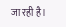जा रही है।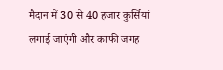मैदान में 30 से 40 हजार कुर्सियां लगाई जाएंगी और काफी जगह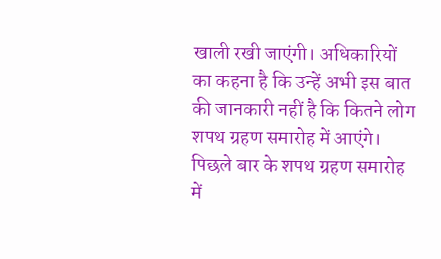खाली रखी जाएंगी। अधिकारियों का कहना है कि उन्हें अभी इस बात की जानकारी नहीं है कि कितने लोग शपथ ग्रहण समारोह में आएंगे। पिछले बार के शपथ ग्रहण समारोह में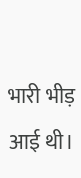भारी भीड़ आई थी।